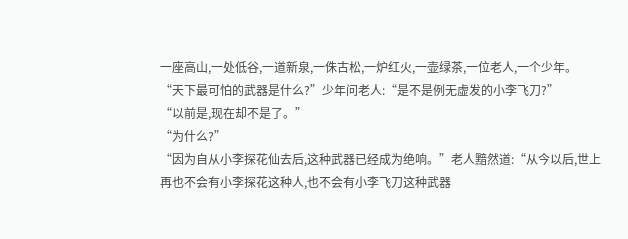一座高山,一处低谷,一道新泉,一侏古松,一炉红火,一壶绿茶,一位老人,一个少年。
“天下最可怕的武器是什么?”少年问老人:“是不是例无虚发的小李飞刀?”
“以前是,现在却不是了。”
“为什么?”
“因为自从小李探花仙去后,这种武器已经成为绝响。”老人黯然道:“从今以后,世上再也不会有小李探花这种人,也不会有小李飞刀这种武器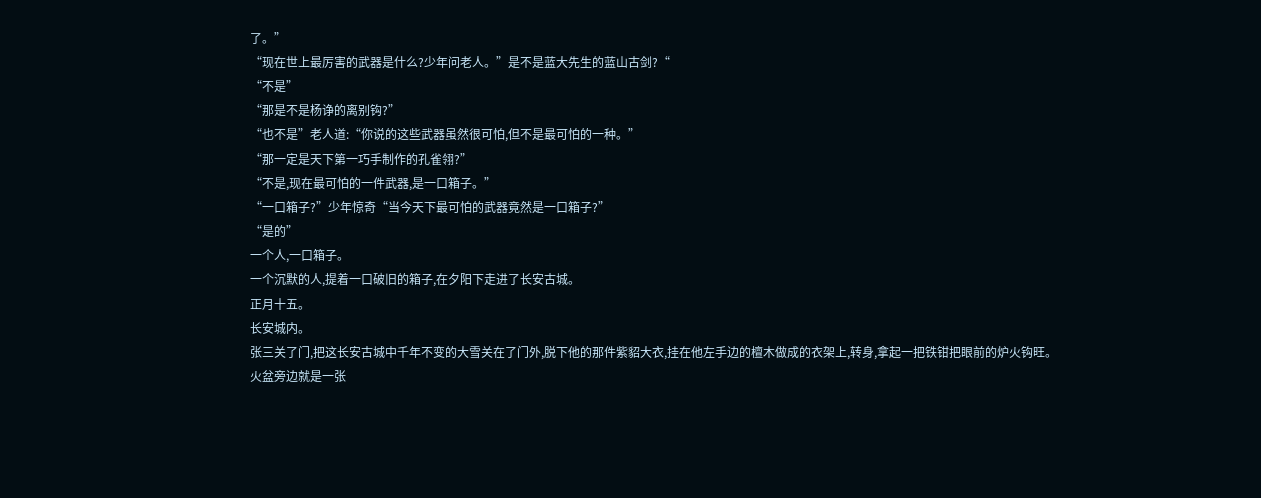了。”
“现在世上最厉害的武器是什么?少年问老人。”是不是蓝大先生的蓝山古剑?“
“不是”
“那是不是杨诤的离别钩?”
“也不是”老人道:“你说的这些武器虽然很可怕,但不是最可怕的一种。”
“那一定是天下第一巧手制作的孔雀翎?”
“不是,现在最可怕的一件武器,是一口箱子。”
“一口箱子?”少年惊奇“当今天下最可怕的武器竟然是一口箱子?”
“是的”
一个人,一口箱子。
一个沉默的人,提着一口破旧的箱子,在夕阳下走进了长安古城。
正月十五。
长安城内。
张三关了门,把这长安古城中千年不变的大雪关在了门外,脱下他的那件紫貂大衣,挂在他左手边的檀木做成的衣架上,转身,拿起一把铁钳把眼前的炉火钩旺。
火盆旁边就是一张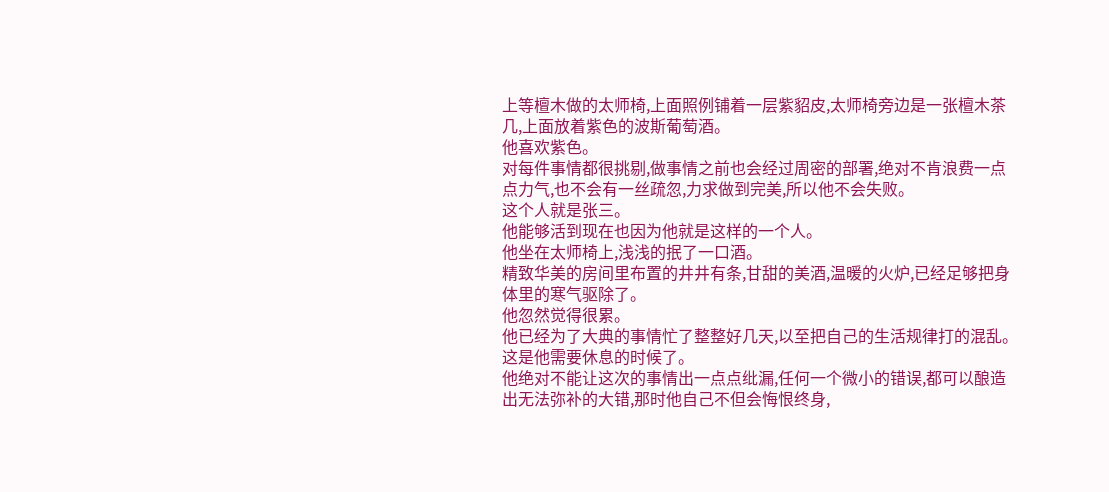上等檀木做的太师椅,上面照例铺着一层紫貂皮,太师椅旁边是一张檀木茶几,上面放着紫色的波斯葡萄酒。
他喜欢紫色。
对每件事情都很挑剔,做事情之前也会经过周密的部署,绝对不肯浪费一点点力气,也不会有一丝疏忽,力求做到完美,所以他不会失败。
这个人就是张三。
他能够活到现在也因为他就是这样的一个人。
他坐在太师椅上,浅浅的抿了一口酒。
精致华美的房间里布置的井井有条,甘甜的美酒,温暖的火炉,已经足够把身体里的寒气驱除了。
他忽然觉得很累。
他已经为了大典的事情忙了整整好几天,以至把自己的生活规律打的混乱。
这是他需要休息的时候了。
他绝对不能让这次的事情出一点点纰漏,任何一个微小的错误,都可以酿造出无法弥补的大错,那时他自己不但会悔恨终身,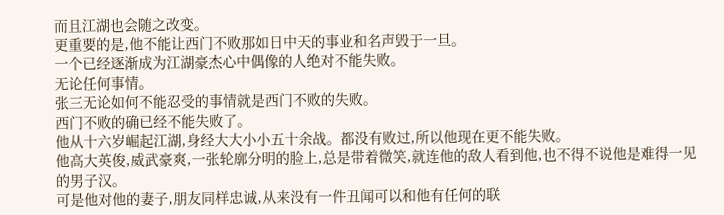而且江湖也会随之改变。
更重要的是,他不能让西门不败那如日中天的事业和名声毁于一旦。
一个已经逐渐成为江湖豪杰心中偶像的人绝对不能失败。
无论任何事情。
张三无论如何不能忍受的事情就是西门不败的失败。
西门不败的确已经不能失败了。
他从十六岁崛起江湖,身经大大小小五十余战。都没有败过,所以他现在更不能失败。
他高大英俊,威武豪爽,一张轮廓分明的脸上,总是带着微笑,就连他的敌人看到他,也不得不说他是难得一见的男子汉。
可是他对他的妻子,朋友同样忠诚,从来没有一件丑闻可以和他有任何的联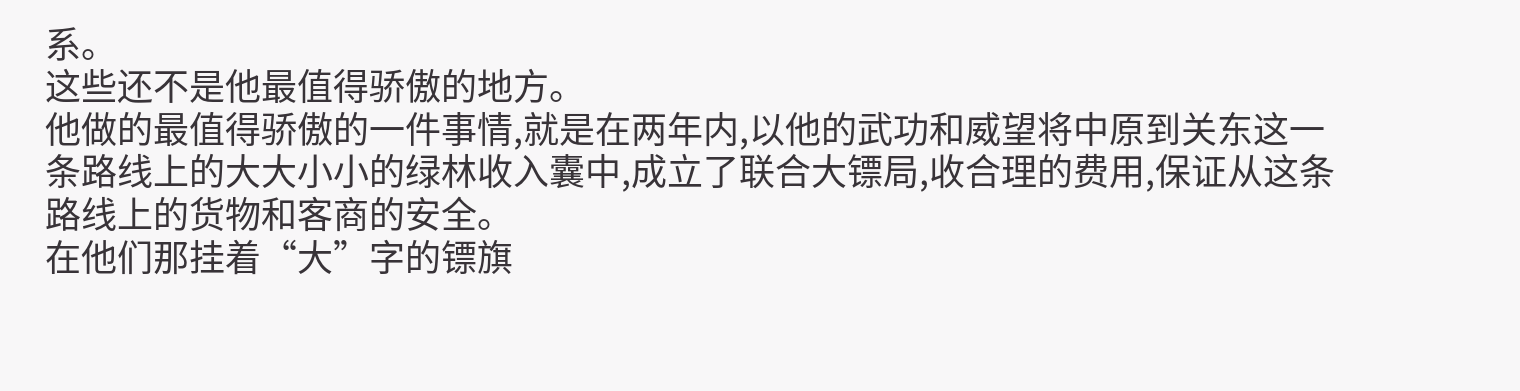系。
这些还不是他最值得骄傲的地方。
他做的最值得骄傲的一件事情,就是在两年内,以他的武功和威望将中原到关东这一条路线上的大大小小的绿林收入囊中,成立了联合大镖局,收合理的费用,保证从这条路线上的货物和客商的安全。
在他们那挂着“大”字的镖旗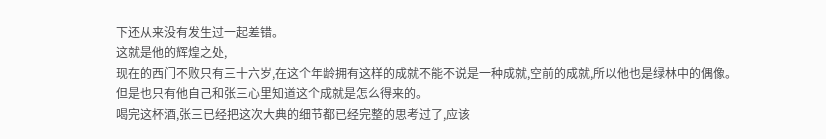下还从来没有发生过一起差错。
这就是他的辉煌之处,
现在的西门不败只有三十六岁,在这个年龄拥有这样的成就不能不说是一种成就,空前的成就,所以他也是绿林中的偶像。
但是也只有他自己和张三心里知道这个成就是怎么得来的。
喝完这杯酒,张三已经把这次大典的细节都已经完整的思考过了,应该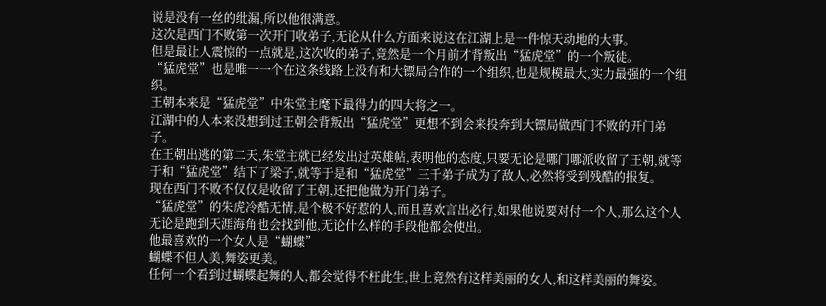说是没有一丝的纰漏,所以他很满意。
这次是西门不败第一次开门收弟子,无论从什么方面来说这在江湖上是一件惊天动地的大事。
但是最让人震惊的一点就是,这次收的弟子,竟然是一个月前才背叛出“猛虎堂”的一个叛徒。
“猛虎堂”也是唯一一个在这条线路上没有和大镖局合作的一个组织,也是规模最大,实力最强的一个组织。
王朝本来是“猛虎堂”中朱堂主麾下最得力的四大将之一。
江湖中的人本来没想到过王朝会背叛出“猛虎堂”更想不到会来投奔到大镖局做西门不败的开门弟子。
在王朝出逃的第二天,朱堂主就已经发出过英雄帖,表明他的态度,只要无论是哪门哪派收留了王朝,就等于和“猛虎堂”结下了梁子,就等于是和“猛虎堂”三千弟子成为了敌人,必然将受到残酷的报复。
现在西门不败不仅仅是收留了王朝,还把他做为开门弟子。
“猛虎堂”的朱虎冷酷无情,是个极不好惹的人,而且喜欢言出必行,如果他说要对付一个人,那么这个人无论是跑到天涯海角也会找到他,无论什么样的手段他都会使出。
他最喜欢的一个女人是“蝴蝶”
蝴蝶不但人美,舞姿更美。
任何一个看到过蝴蝶起舞的人,都会觉得不枉此生,世上竟然有这样美丽的女人,和这样美丽的舞姿。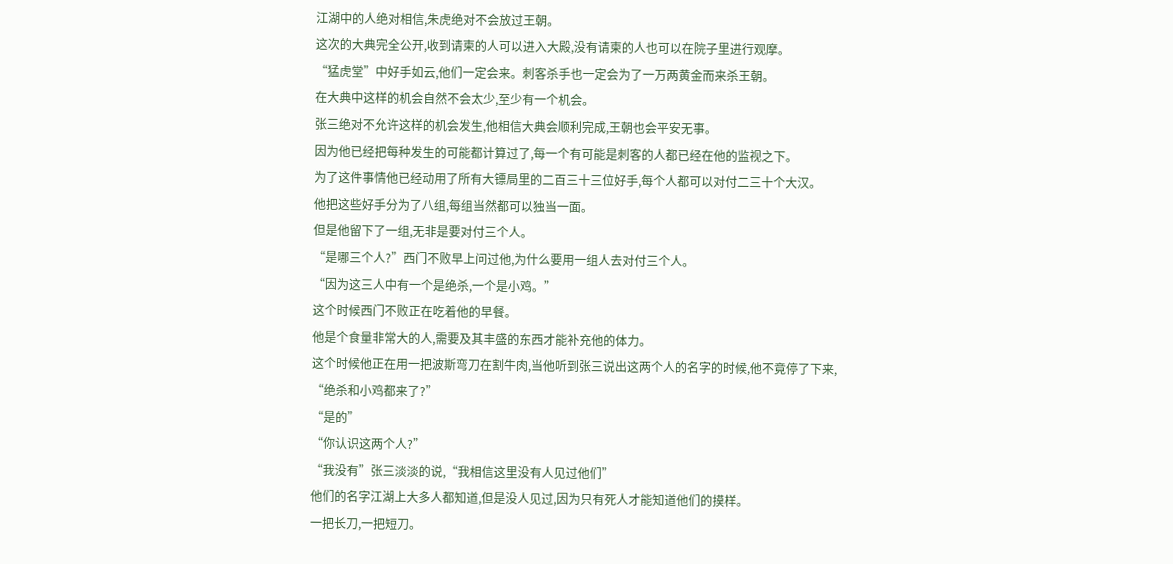江湖中的人绝对相信,朱虎绝对不会放过王朝。
这次的大典完全公开,收到请柬的人可以进入大殿,没有请柬的人也可以在院子里进行观摩。
“猛虎堂”中好手如云,他们一定会来。刺客杀手也一定会为了一万两黄金而来杀王朝。
在大典中这样的机会自然不会太少,至少有一个机会。
张三绝对不允许这样的机会发生,他相信大典会顺利完成,王朝也会平安无事。
因为他已经把每种发生的可能都计算过了,每一个有可能是刺客的人都已经在他的监视之下。
为了这件事情他已经动用了所有大镖局里的二百三十三位好手,每个人都可以对付二三十个大汉。
他把这些好手分为了八组,每组当然都可以独当一面。
但是他留下了一组,无非是要对付三个人。
“是哪三个人?”西门不败早上问过他,为什么要用一组人去对付三个人。
“因为这三人中有一个是绝杀,一个是小鸡。”
这个时候西门不败正在吃着他的早餐。
他是个食量非常大的人,需要及其丰盛的东西才能补充他的体力。
这个时候他正在用一把波斯弯刀在割牛肉,当他听到张三说出这两个人的名字的时候,他不竟停了下来,
“绝杀和小鸡都来了?”
“是的”
“你认识这两个人?”
“我没有”张三淡淡的说,“我相信这里没有人见过他们”
他们的名字江湖上大多人都知道,但是没人见过,因为只有死人才能知道他们的摸样。
一把长刀,一把短刀。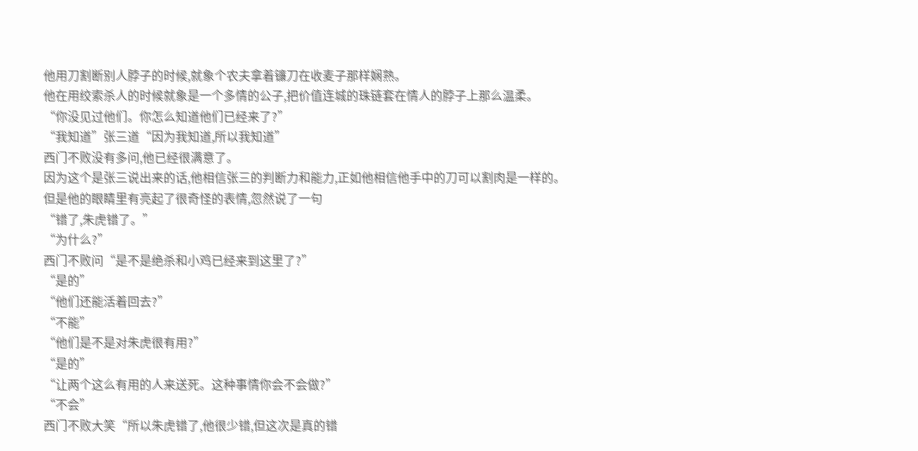他用刀割断别人脖子的时候,就象个农夫拿着镰刀在收麦子那样娴熟。
他在用绞索杀人的时候就象是一个多情的公子,把价值连城的珠链套在情人的脖子上那么温柔。
“你没见过他们。你怎么知道他们已经来了?”
“我知道”张三道“因为我知道,所以我知道”
西门不败没有多问,他已经很满意了。
因为这个是张三说出来的话,他相信张三的判断力和能力,正如他相信他手中的刀可以割肉是一样的。
但是他的眼睛里有亮起了很奇怪的表情,忽然说了一句
“错了,朱虎错了。”
“为什么?”
西门不败问“是不是绝杀和小鸡已经来到这里了?”
“是的”
“他们还能活着回去?”
“不能”
“他们是不是对朱虎很有用?”
“是的”
“让两个这么有用的人来送死。这种事情你会不会做?”
“不会”
西门不败大笑“所以朱虎错了,他很少错,但这次是真的错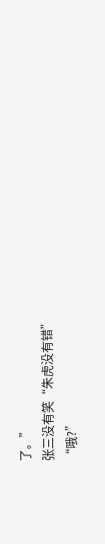了。”
张三没有笑“朱虎没有错”
“哦?”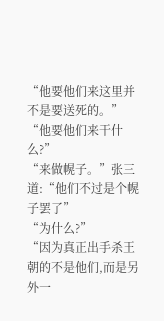“他要他们来这里并不是要送死的。”
“他要他们来干什么?”
“来做幌子。”张三道:“他们不过是个幌子罢了”
“为什么?”
“因为真正出手杀王朝的不是他们,而是另外一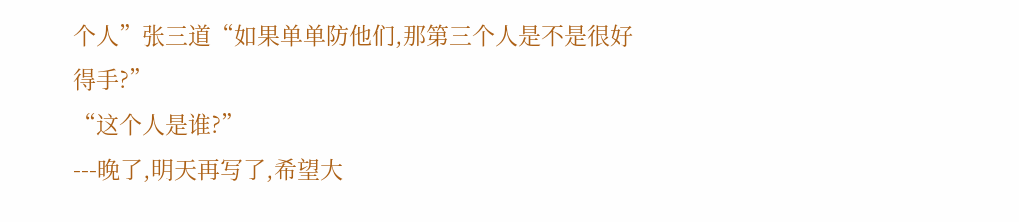个人”张三道“如果单单防他们,那第三个人是不是很好得手?”
“这个人是谁?”
---晚了,明天再写了,希望大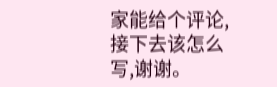家能给个评论,接下去该怎么写,谢谢。